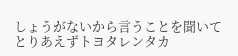しょうがないから言うことを聞いてとりあえずトヨタレンタカ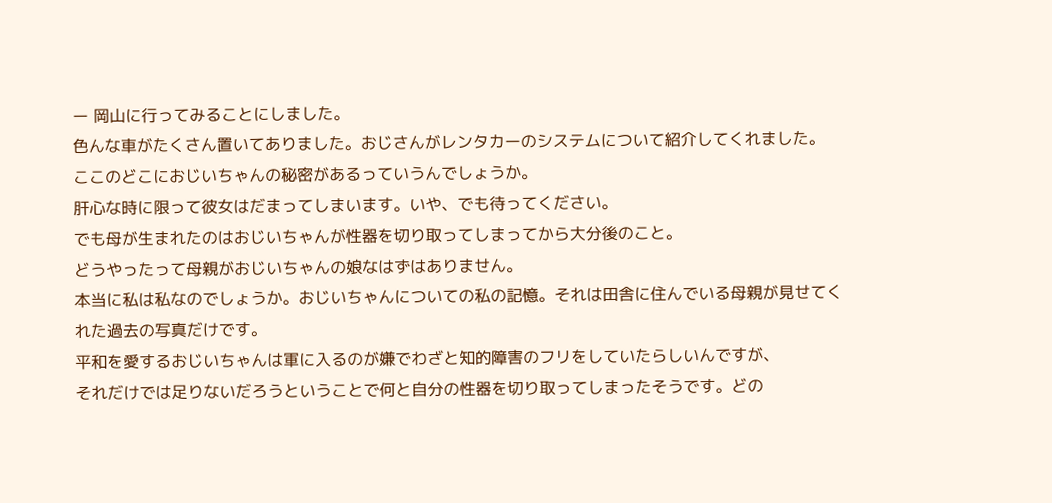ー 岡山に行ってみることにしました。
色んな車がたくさん置いてありました。おじさんがレンタカーのシステムについて紹介してくれました。
ここのどこにおじいちゃんの秘密があるっていうんでしょうか。
肝心な時に限って彼女はだまってしまいます。いや、でも待ってください。
でも母が生まれたのはおじいちゃんが性器を切り取ってしまってから大分後のこと。
どうやったって母親がおじいちゃんの娘なはずはありません。
本当に私は私なのでしょうか。おじいちゃんについての私の記憶。それは田舎に住んでいる母親が見せてくれた過去の写真だけです。
平和を愛するおじいちゃんは軍に入るのが嫌でわざと知的障害のフリをしていたらしいんですが、
それだけでは足りないだろうということで何と自分の性器を切り取ってしまったそうです。どの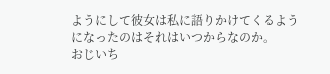ようにして彼女は私に語りかけてくるようになったのはそれはいつからなのか。
おじいち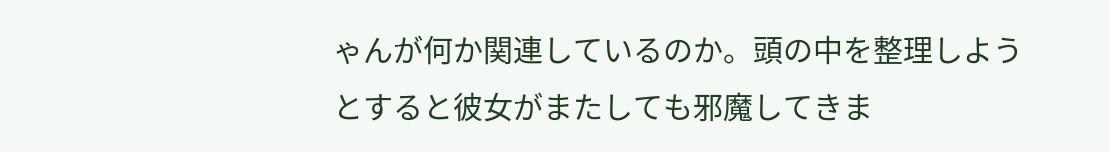ゃんが何か関連しているのか。頭の中を整理しようとすると彼女がまたしても邪魔してきま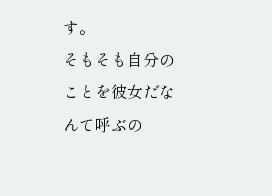す。
そもそも自分のことを彼女だなんて呼ぶの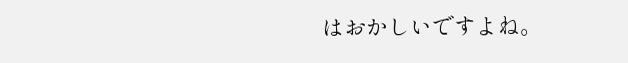はおかしいですよね。